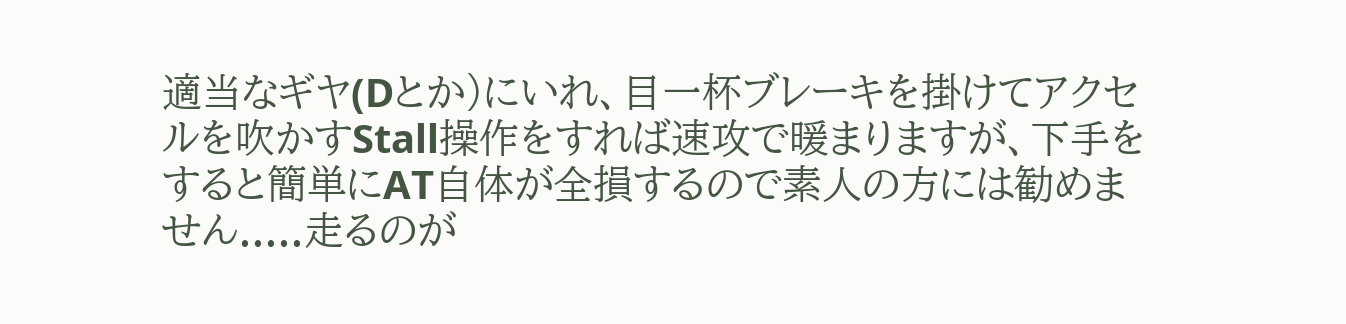適当なギヤ(Dとか)にいれ、目一杯ブレーキを掛けてアクセルを吹かすStall操作をすれば速攻で暖まりますが、下手をすると簡単にAT自体が全損するので素人の方には勧めません.....走るのが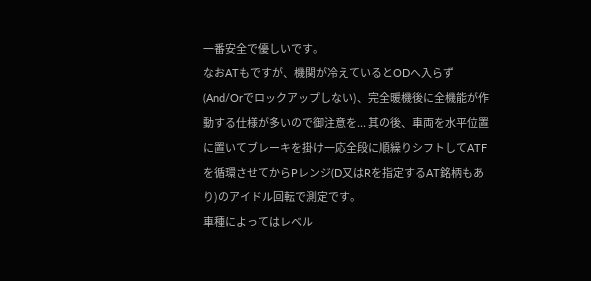一番安全で優しいです。
なおATもですが、機関が冷えているとODへ入らず(And/Orでロックアップしない)、完全暖機後に全機能が作動する仕様が多いので御注意を... 其の後、車両を水平位置に置いてブレーキを掛け一応全段に順繰りシフトしてATFを循環させてからPレンジ(D又はRを指定するAT銘柄もあり)のアイドル回転で測定です。
車種によってはレベル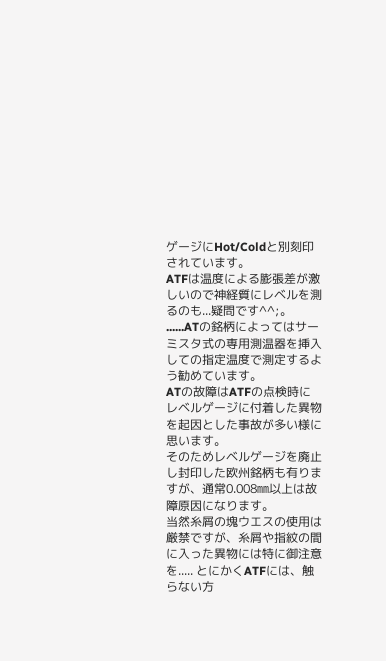ゲージにHot/Coldと別刻印されています。
ATFは温度による膨張差が激しいので神経質にレベルを測るのも...疑問です^^;。
......ATの銘柄によってはサーミスタ式の専用測温器を挿入しての指定温度で測定するよう勧めています。
ATの故障はATFの点検時にレベルゲージに付着した異物を起因とした事故が多い様に思います。
そのためレベルゲージを廃止し封印した欧州銘柄も有りますが、通常0.008㎜以上は故障原因になります。
当然糸屑の塊ウエスの使用は厳禁ですが、糸屑や指紋の間に入った異物には特に御注意を..... とにかくATFには、触らない方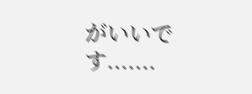がいいです.......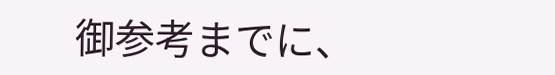御参考までに、